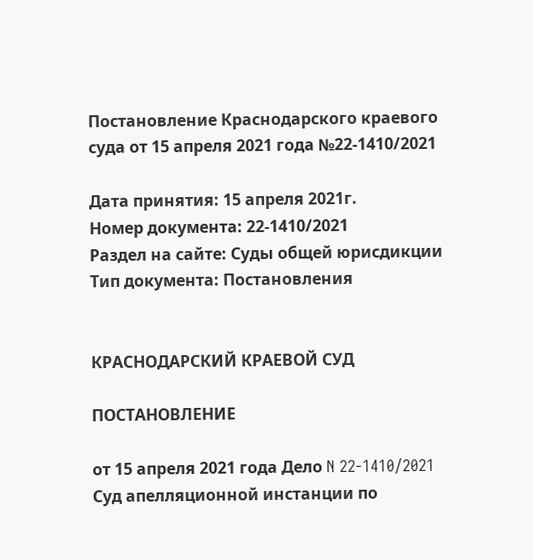Постановление Краснодарского краевого суда от 15 апреля 2021 года №22-1410/2021

Дата принятия: 15 апреля 2021г.
Номер документа: 22-1410/2021
Раздел на сайте: Суды общей юрисдикции
Тип документа: Постановления


КРАСНОДАРСКИЙ КРАЕВОЙ СУД

ПОСТАНОВЛЕНИЕ

от 15 апреля 2021 года Дело N 22-1410/2021
Суд апелляционной инстанции по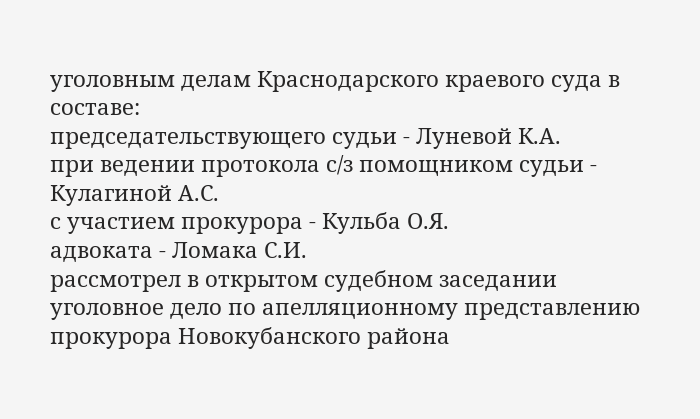уголовным делам Краснодарского краевого суда в составе:
председательствующего судьи - Луневой К.А.
при ведении протокола с/з помощником судьи - Кулагиной А.С.
с участием прокурора - Кульба О.Я.
адвоката - Ломака С.И.
рассмотрел в открытом судебном заседании уголовное дело по апелляционному представлению прокурора Новокубанского района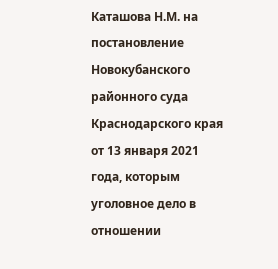Каташова Н.М. на постановление Новокубанского районного суда Краснодарского края от 13 января 2021 года, которым уголовное дело в отношении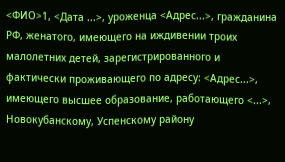<ФИО>1, <Дата ...>, уроженца <Адрес...>, гражданина РФ, женатого, имеющего на иждивении троих малолетних детей, зарегистрированного и фактически проживающего по адресу: <Адрес...>, имеющего высшее образование, работающего <...>, Новокубанскому, Успенскому району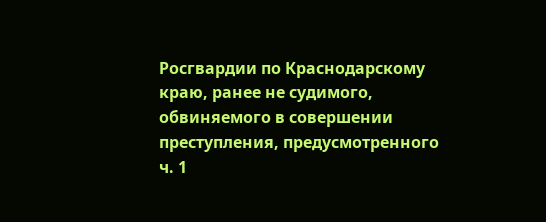Росгвардии по Краснодарскому краю, ранее не судимого, обвиняемого в совершении преступления, предусмотренного ч. 1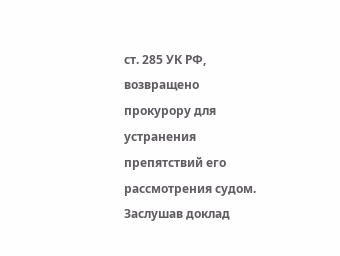ст. 285 УК РФ,
возвращено прокурору для устранения препятствий его рассмотрения судом.
Заслушав доклад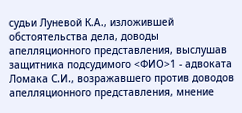судьи Луневой К.А., изложившей обстоятельства дела, доводы апелляционного представления, выслушав защитника подсудимого <ФИО>1 - адвоката Ломака С.И., возражавшего против доводов апелляционного представления, мнение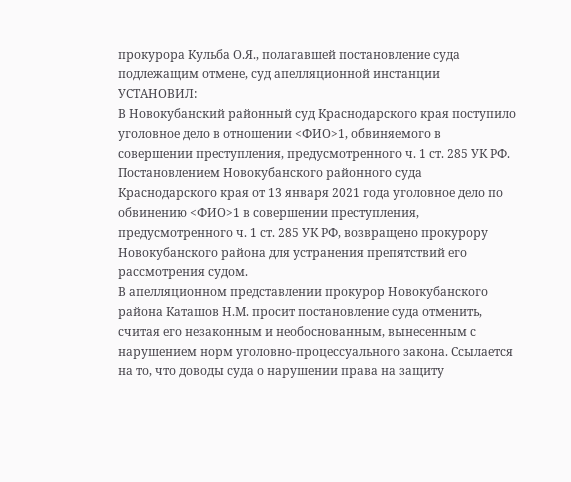прокурора Кульба О.Я., полагавшей постановление суда подлежащим отмене, суд апелляционной инстанции
УСТАНОВИЛ:
В Новокубанский районный суд Краснодарского края поступило уголовное дело в отношении <ФИО>1, обвиняемого в совершении преступления, предусмотренного ч. 1 ст. 285 УК РФ.
Постановлением Новокубанского районного суда Краснодарского края от 13 января 2021 года уголовное дело по обвинению <ФИО>1 в совершении преступления, предусмотренного ч. 1 ст. 285 УК РФ, возвращено прокурору Новокубанского района для устранения препятствий его рассмотрения судом.
В апелляционном представлении прокурор Новокубанского района Каташов Н.М. просит постановление суда отменить, считая его незаконным и необоснованным, вынесенным с нарушением норм уголовно-процессуального закона. Ссылается на то, что доводы суда о нарушении права на защиту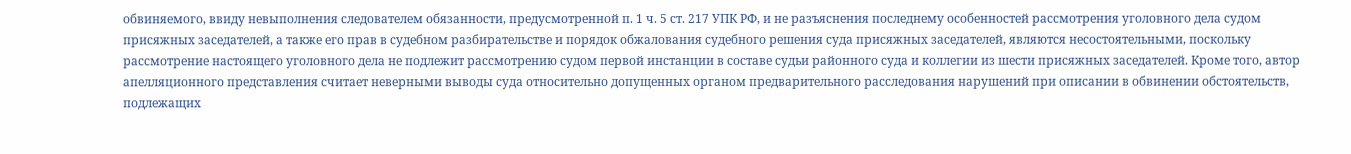обвиняемого, ввиду невыполнения следователем обязанности, предусмотренной п. 1 ч. 5 ст. 217 УПК РФ, и не разъяснения последнему особенностей рассмотрения уголовного дела судом присяжных заседателей, а также его прав в судебном разбирательстве и порядок обжалования судебного решения суда присяжных заседателей, являются несостоятельными, поскольку рассмотрение настоящего уголовного дела не подлежит рассмотрению судом первой инстанции в составе судьи районного суда и коллегии из шести присяжных заседателей. Кроме того, автор апелляционного представления считает неверными выводы суда относительно допущенных органом предварительного расследования нарушений при описании в обвинении обстоятельств, подлежащих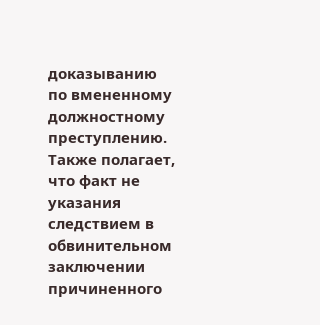доказыванию по вмененному должностному преступлению. Также полагает, что факт не указания следствием в обвинительном заключении причиненного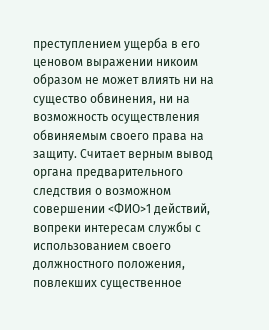преступлением ущерба в его ценовом выражении никоим образом не может влиять ни на существо обвинения, ни на возможность осуществления обвиняемым своего права на защиту. Считает верным вывод органа предварительного следствия о возможном совершении <ФИО>1 действий, вопреки интересам службы с использованием своего должностного положения, повлекших существенное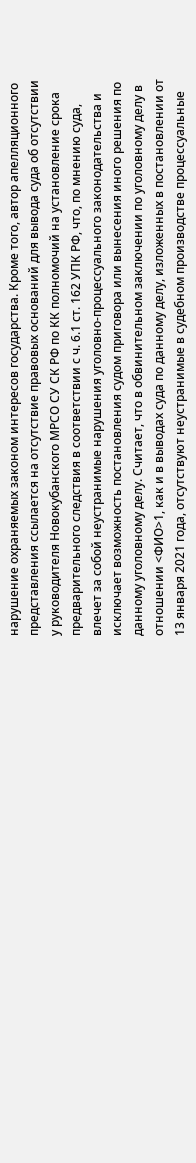нарушение охраняемых законом интересов государства. Кроме того, автор апелляционного представления ссылается на отсутствие правовых оснований для вывода суда об отсутствии у руководителя Новокубанского МРСО СУ СК РФ по КК полномочий на установление срока предварительного следствия в соответствии с ч. 6.1 ст. 162 УПК РФ, что, по мнению суда, влечет за собой неустранимые нарушения уголовно-процессуального законодательства и исключает возможность постановления судом приговора или вынесения иного решения по данному уголовному делу. Считает, что в обвинительном заключении по уголовному делу в отношении <ФИО>1, как и в выводах суда по данному делу, изложенных в постановлении от 13 января 2021 года, отсутствуют неустранимые в судебном производстве процессуальные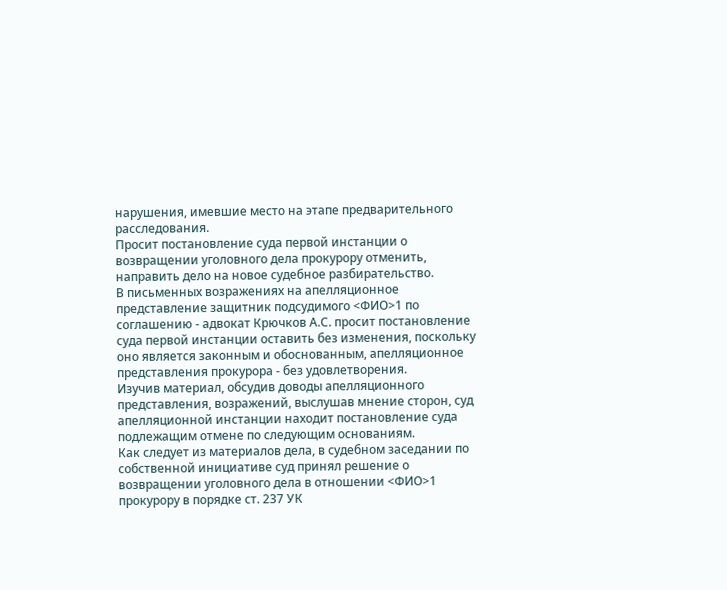нарушения, имевшие место на этапе предварительного расследования.
Просит постановление суда первой инстанции о возвращении уголовного дела прокурору отменить, направить дело на новое судебное разбирательство.
В письменных возражениях на апелляционное представление защитник подсудимого <ФИО>1 по соглашению - адвокат Крючков А.С. просит постановление суда первой инстанции оставить без изменения, поскольку оно является законным и обоснованным, апелляционное представления прокурора - без удовлетворения.
Изучив материал, обсудив доводы апелляционного представления, возражений, выслушав мнение сторон, суд апелляционной инстанции находит постановление суда подлежащим отмене по следующим основаниям.
Как следует из материалов дела, в судебном заседании по собственной инициативе суд принял решение о возвращении уголовного дела в отношении <ФИО>1 прокурору в порядке ст. 237 УК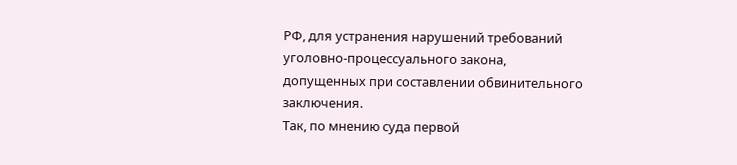РФ, для устранения нарушений требований уголовно-процессуального закона, допущенных при составлении обвинительного заключения.
Так, по мнению суда первой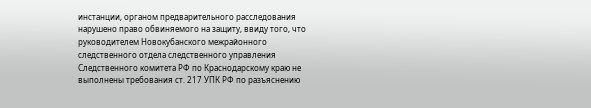инстанции, органом предварительного расследования нарушено право обвиняемого на защиту, ввиду того, что руководителем Новокубанского межрайонного следственного отдела следственного управления Следственного комитета РФ по Краснодарскому краю не выполнены требования ст. 217 УПК РФ по разъяснению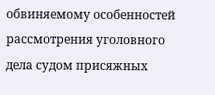обвиняемому особенностей рассмотрения уголовного дела судом присяжных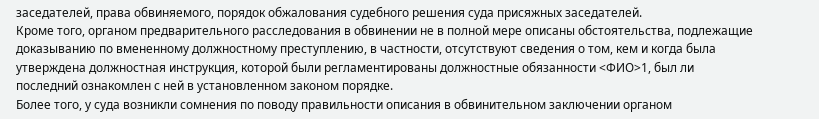заседателей, права обвиняемого, порядок обжалования судебного решения суда присяжных заседателей.
Кроме того, органом предварительного расследования в обвинении не в полной мере описаны обстоятельства, подлежащие доказыванию по вмененному должностному преступлению, в частности, отсутствуют сведения о том, кем и когда была утверждена должностная инструкция, которой были регламентированы должностные обязанности <ФИО>1, был ли последний ознакомлен с ней в установленном законом порядке.
Более того, у суда возникли сомнения по поводу правильности описания в обвинительном заключении органом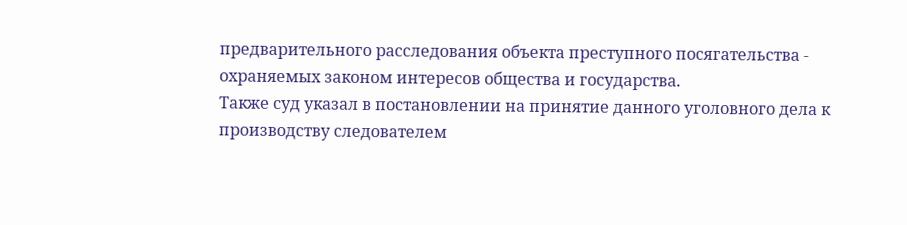предварительного расследования объекта преступного посягательства - охраняемых законом интересов общества и государства.
Также суд указал в постановлении на принятие данного уголовного дела к производству следователем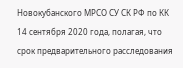Новокубанского МРСО СУ СК РФ по КК 14 сентября 2020 года, полагая, что срок предварительного расследования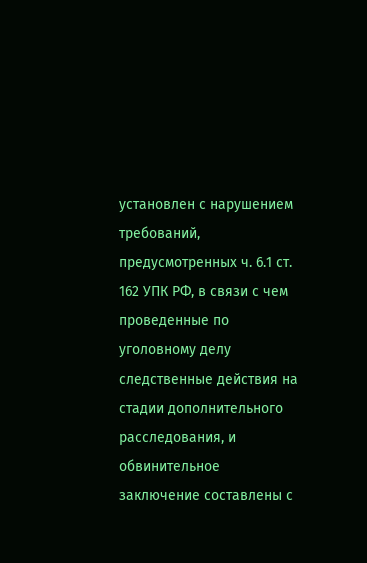установлен с нарушением требований, предусмотренных ч. 6.1 ст. 162 УПК РФ, в связи с чем проведенные по уголовному делу следственные действия на стадии дополнительного расследования, и обвинительное заключение составлены с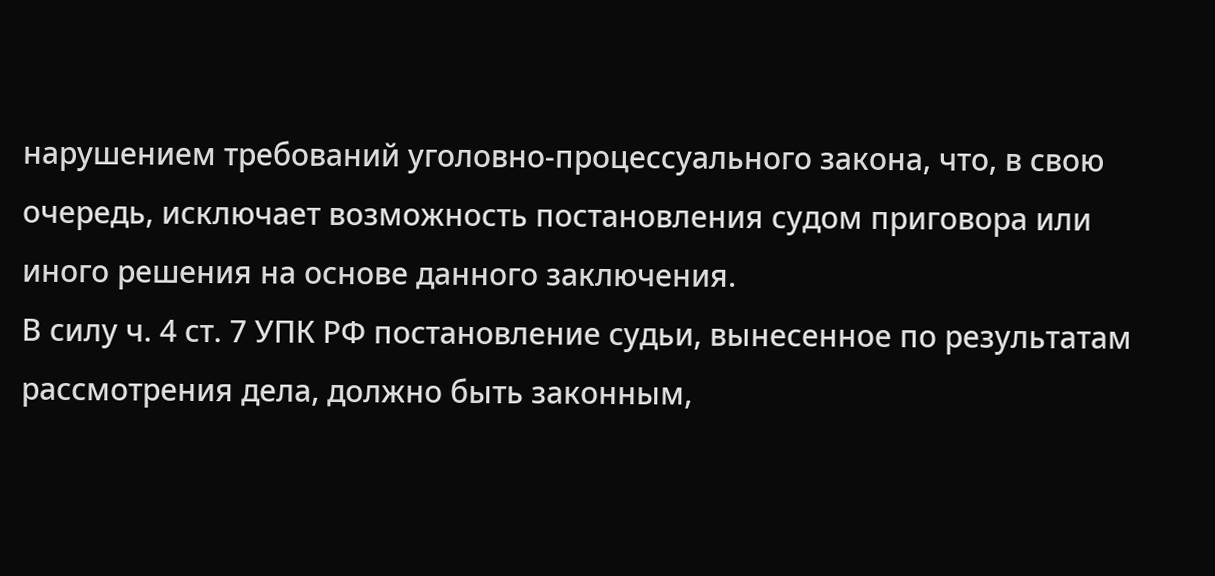нарушением требований уголовно-процессуального закона, что, в свою очередь, исключает возможность постановления судом приговора или иного решения на основе данного заключения.
В силу ч. 4 ст. 7 УПК РФ постановление судьи, вынесенное по результатам рассмотрения дела, должно быть законным,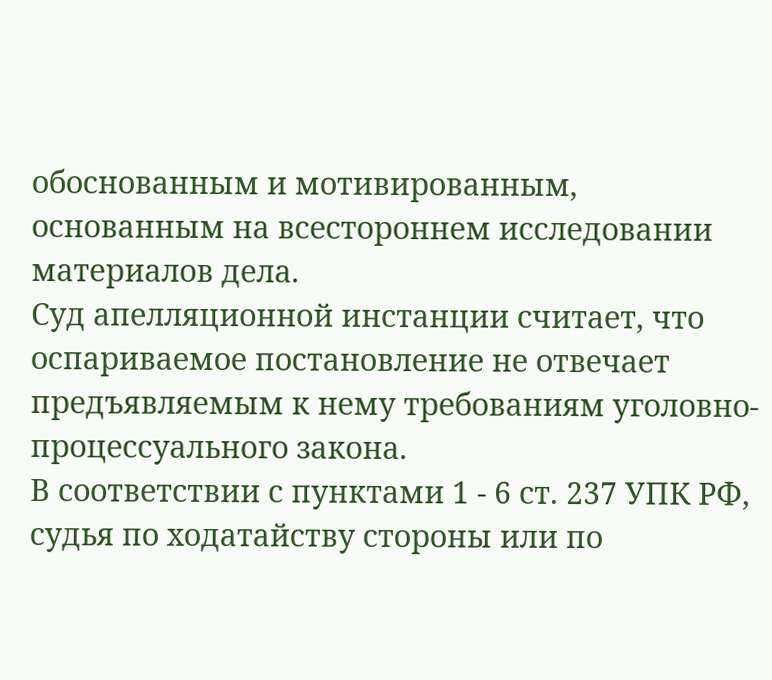обоснованным и мотивированным, основанным на всестороннем исследовании материалов дела.
Суд апелляционной инстанции считает, что оспариваемое постановление не отвечает предъявляемым к нему требованиям уголовно-процессуального закона.
В соответствии с пунктами 1 - 6 ст. 237 УПК РФ, судья по ходатайству стороны или по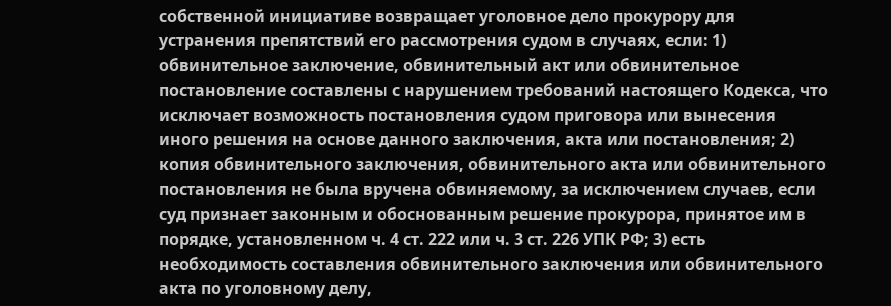собственной инициативе возвращает уголовное дело прокурору для устранения препятствий его рассмотрения судом в случаях, если: 1) обвинительное заключение, обвинительный акт или обвинительное постановление составлены с нарушением требований настоящего Кодекса, что исключает возможность постановления судом приговора или вынесения иного решения на основе данного заключения, акта или постановления; 2) копия обвинительного заключения, обвинительного акта или обвинительного постановления не была вручена обвиняемому, за исключением случаев, если суд признает законным и обоснованным решение прокурора, принятое им в порядке, установленном ч. 4 ст. 222 или ч. 3 ст. 226 УПК РФ; 3) есть необходимость составления обвинительного заключения или обвинительного акта по уголовному делу,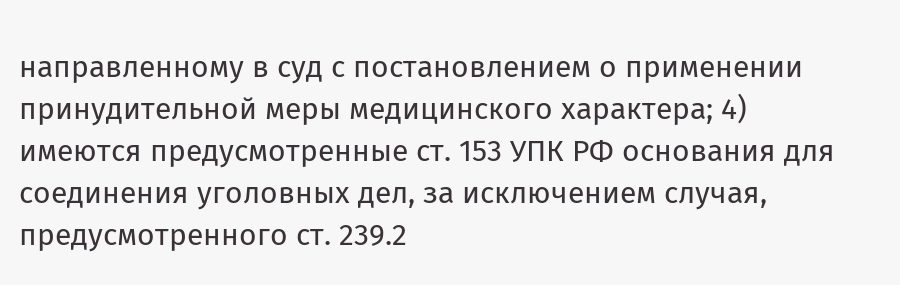направленному в суд с постановлением о применении принудительной меры медицинского характера; 4) имеются предусмотренные ст. 153 УПК РФ основания для соединения уголовных дел, за исключением случая, предусмотренного ст. 239.2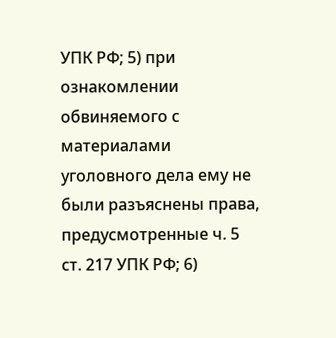УПК РФ; 5) при ознакомлении обвиняемого с материалами уголовного дела ему не были разъяснены права, предусмотренные ч. 5 ст. 217 УПК РФ; 6)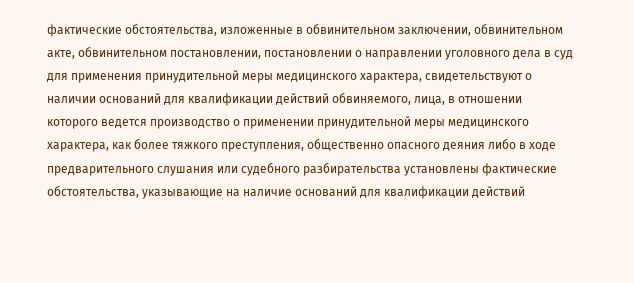фактические обстоятельства, изложенные в обвинительном заключении, обвинительном акте, обвинительном постановлении, постановлении о направлении уголовного дела в суд для применения принудительной меры медицинского характера, свидетельствуют о наличии оснований для квалификации действий обвиняемого, лица, в отношении которого ведется производство о применении принудительной меры медицинского характера, как более тяжкого преступления, общественно опасного деяния либо в ходе предварительного слушания или судебного разбирательства установлены фактические обстоятельства, указывающие на наличие оснований для квалификации действий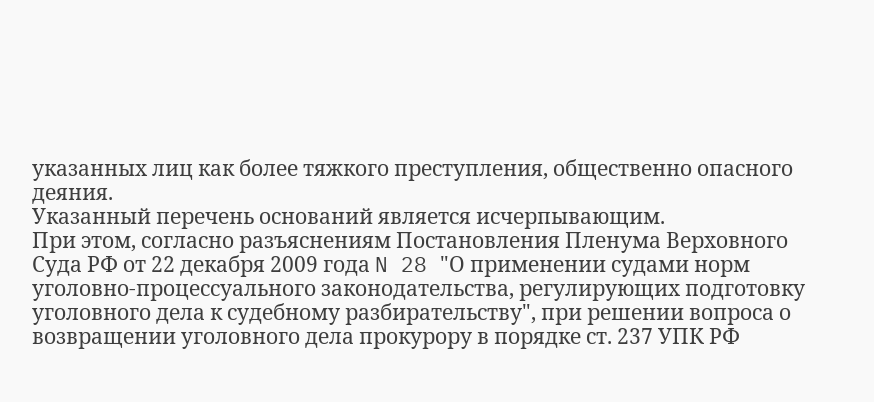указанных лиц как более тяжкого преступления, общественно опасного деяния.
Указанный перечень оснований является исчерпывающим.
При этом, согласно разъяснениям Постановления Пленума Верховного Суда РФ от 22 декабря 2009 года N 28 "О применении судами норм уголовно-процессуального законодательства, регулирующих подготовку уголовного дела к судебному разбирательству", при решении вопроса о возвращении уголовного дела прокурору в порядке ст. 237 УПК РФ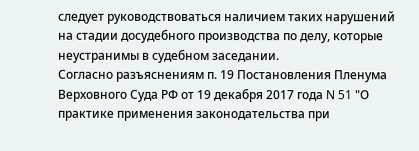следует руководствоваться наличием таких нарушений на стадии досудебного производства по делу, которые неустранимы в судебном заседании.
Согласно разъяснениям п. 19 Постановления Пленума Верховного Суда РФ от 19 декабря 2017 года N 51 "О практике применения законодательства при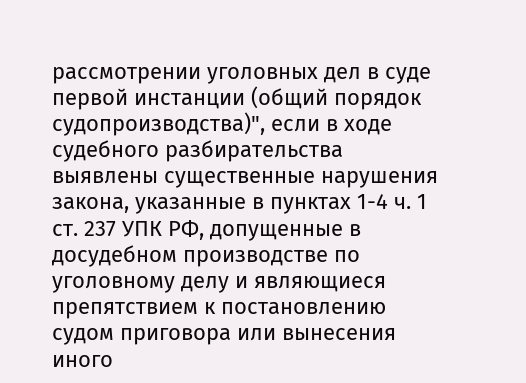рассмотрении уголовных дел в суде первой инстанции (общий порядок судопроизводства)", если в ходе судебного разбирательства выявлены существенные нарушения закона, указанные в пунктах 1-4 ч. 1 ст. 237 УПК РФ, допущенные в досудебном производстве по уголовному делу и являющиеся препятствием к постановлению судом приговора или вынесения иного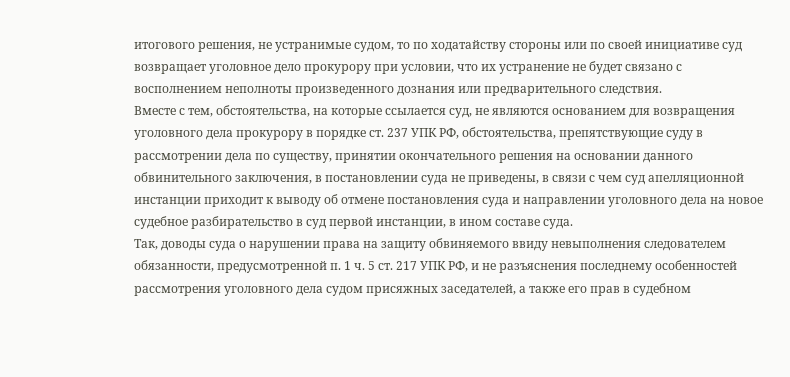итогового решения, не устранимые судом, то по ходатайству стороны или по своей инициативе суд возвращает уголовное дело прокурору при условии, что их устранение не будет связано с восполнением неполноты произведенного дознания или предварительного следствия.
Вместе с тем, обстоятельства, на которые ссылается суд, не являются основанием для возвращения уголовного дела прокурору в порядке ст. 237 УПК РФ, обстоятельства, препятствующие суду в рассмотрении дела по существу, принятии окончательного решения на основании данного обвинительного заключения, в постановлении суда не приведены, в связи с чем суд апелляционной инстанции приходит к выводу об отмене постановления суда и направлении уголовного дела на новое судебное разбирательство в суд первой инстанции, в ином составе суда.
Так, доводы суда о нарушении права на защиту обвиняемого ввиду невыполнения следователем обязанности, предусмотренной п. 1 ч. 5 ст. 217 УПК РФ, и не разъяснения последнему особенностей рассмотрения уголовного дела судом присяжных заседателей, а также его прав в судебном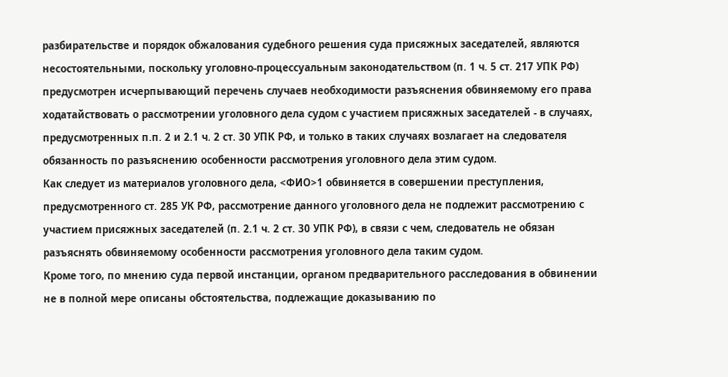разбирательстве и порядок обжалования судебного решения суда присяжных заседателей, являются несостоятельными, поскольку уголовно-процессуальным законодательством (п. 1 ч. 5 ст. 217 УПК РФ) предусмотрен исчерпывающий перечень случаев необходимости разъяснения обвиняемому его права ходатайствовать о рассмотрении уголовного дела судом с участием присяжных заседателей - в случаях, предусмотренных п.п. 2 и 2.1 ч. 2 ст. 30 УПК РФ, и только в таких случаях возлагает на следователя обязанность по разъяснению особенности рассмотрения уголовного дела этим судом.
Как следует из материалов уголовного дела, <ФИО>1 обвиняется в совершении преступления, предусмотренного ст. 285 УК РФ, рассмотрение данного уголовного дела не подлежит рассмотрению с участием присяжных заседателей (п. 2.1 ч. 2 ст. 30 УПК РФ), в связи с чем, следователь не обязан разъяснять обвиняемому особенности рассмотрения уголовного дела таким судом.
Кроме того, по мнению суда первой инстанции, органом предварительного расследования в обвинении не в полной мере описаны обстоятельства, подлежащие доказыванию по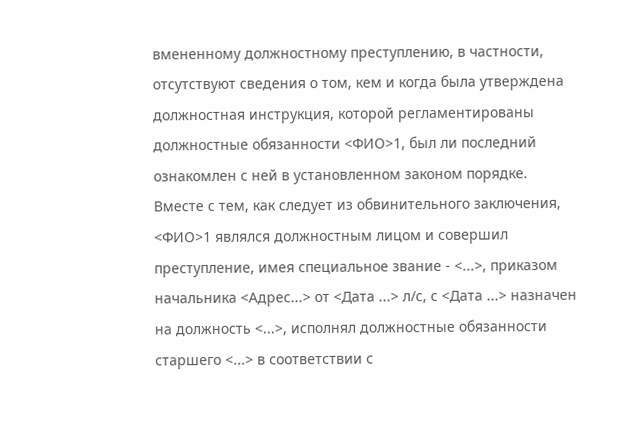вмененному должностному преступлению, в частности, отсутствуют сведения о том, кем и когда была утверждена должностная инструкция, которой регламентированы должностные обязанности <ФИО>1, был ли последний ознакомлен с ней в установленном законом порядке.
Вместе с тем, как следует из обвинительного заключения, <ФИО>1 являлся должностным лицом и совершил преступление, имея специальное звание - <...>, приказом начальника <Адрес...> от <Дата ...> л/с, с <Дата ...> назначен на должность <...>, исполнял должностные обязанности старшего <...> в соответствии с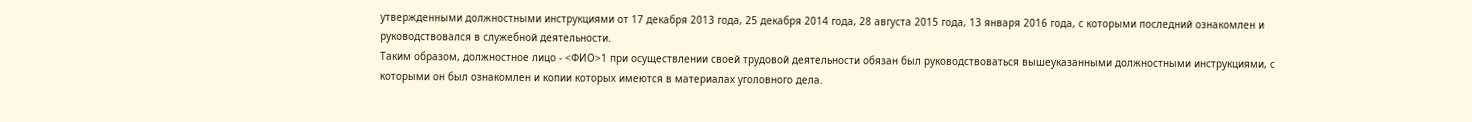утвержденными должностными инструкциями от 17 декабря 2013 года, 25 декабря 2014 года, 28 августа 2015 года, 13 января 2016 года, с которыми последний ознакомлен и руководствовался в служебной деятельности.
Таким образом, должностное лицо - <ФИО>1 при осуществлении своей трудовой деятельности обязан был руководствоваться вышеуказанными должностными инструкциями, с которыми он был ознакомлен и копии которых имеются в материалах уголовного дела.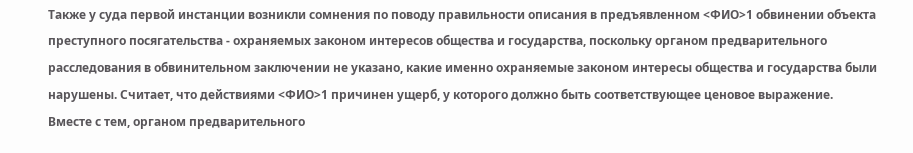Также у суда первой инстанции возникли сомнения по поводу правильности описания в предъявленном <ФИО>1 обвинении объекта преступного посягательства - охраняемых законом интересов общества и государства, поскольку органом предварительного расследования в обвинительном заключении не указано, какие именно охраняемые законом интересы общества и государства были нарушены. Считает, что действиями <ФИО>1 причинен ущерб, у которого должно быть соответствующее ценовое выражение.
Вместе с тем, органом предварительного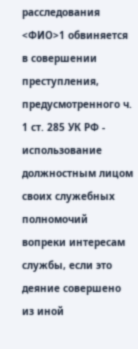расследования <ФИО>1 обвиняется в совершении преступления, предусмотренного ч. 1 ст. 285 УК РФ - использование должностным лицом своих служебных полномочий вопреки интересам службы, если это деяние совершено из иной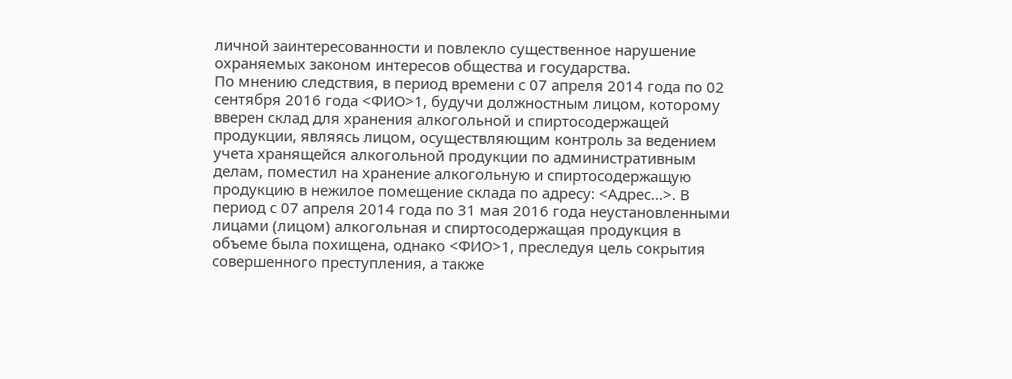личной заинтересованности и повлекло существенное нарушение охраняемых законом интересов общества и государства.
По мнению следствия, в период времени с 07 апреля 2014 года по 02 сентября 2016 года <ФИО>1, будучи должностным лицом, которому вверен склад для хранения алкогольной и спиртосодержащей продукции, являясь лицом, осуществляющим контроль за ведением учета хранящейся алкогольной продукции по административным делам, поместил на хранение алкогольную и спиртосодержащую продукцию в нежилое помещение склада по адресу: <Адрес...>. В период с 07 апреля 2014 года по 31 мая 2016 года неустановленными лицами (лицом) алкогольная и спиртосодержащая продукция в объеме была похищена, однако <ФИО>1, преследуя цель сокрытия совершенного преступления, а также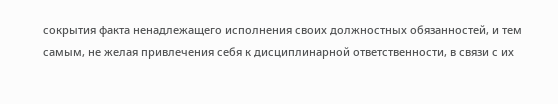сокрытия факта ненадлежащего исполнения своих должностных обязанностей, и тем самым, не желая привлечения себя к дисциплинарной ответственности, в связи с их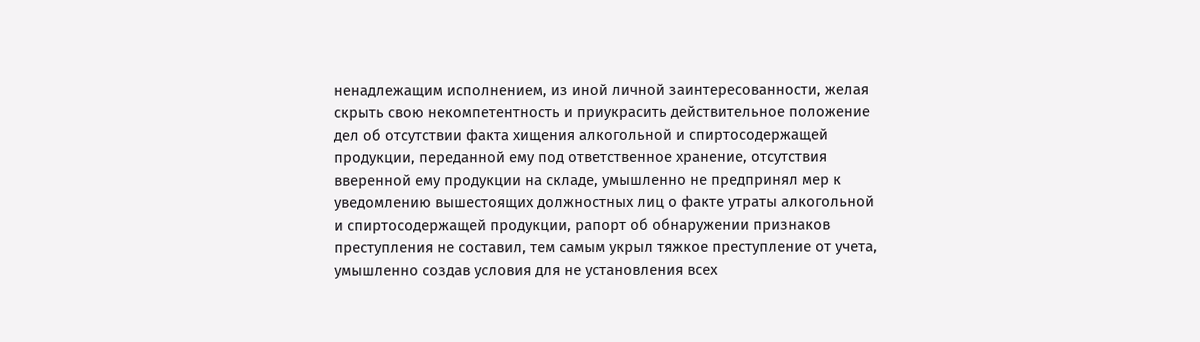ненадлежащим исполнением, из иной личной заинтересованности, желая скрыть свою некомпетентность и приукрасить действительное положение дел об отсутствии факта хищения алкогольной и спиртосодержащей продукции, переданной ему под ответственное хранение, отсутствия вверенной ему продукции на складе, умышленно не предпринял мер к уведомлению вышестоящих должностных лиц о факте утраты алкогольной и спиртосодержащей продукции, рапорт об обнаружении признаков преступления не составил, тем самым укрыл тяжкое преступление от учета, умышленно создав условия для не установления всех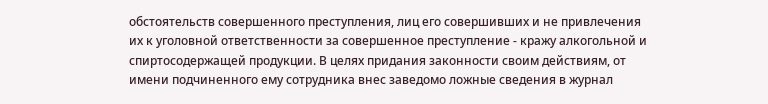обстоятельств совершенного преступления, лиц его совершивших и не привлечения их к уголовной ответственности за совершенное преступление - кражу алкогольной и спиртосодержащей продукции. В целях придания законности своим действиям, от имени подчиненного ему сотрудника внес заведомо ложные сведения в журнал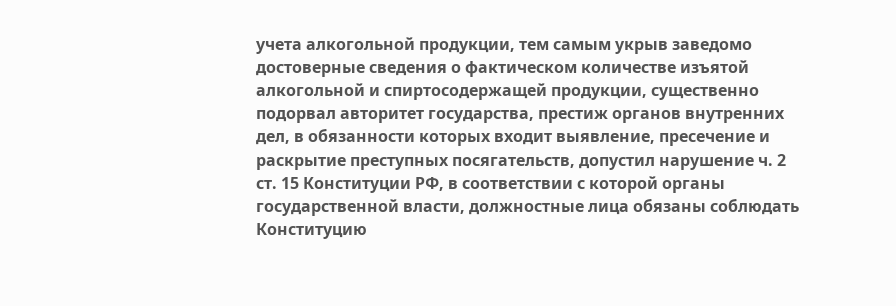учета алкогольной продукции, тем самым укрыв заведомо достоверные сведения о фактическом количестве изъятой алкогольной и спиртосодержащей продукции, существенно подорвал авторитет государства, престиж органов внутренних дел, в обязанности которых входит выявление, пресечение и раскрытие преступных посягательств, допустил нарушение ч. 2 ст. 15 Конституции РФ, в соответствии с которой органы государственной власти, должностные лица обязаны соблюдать Конституцию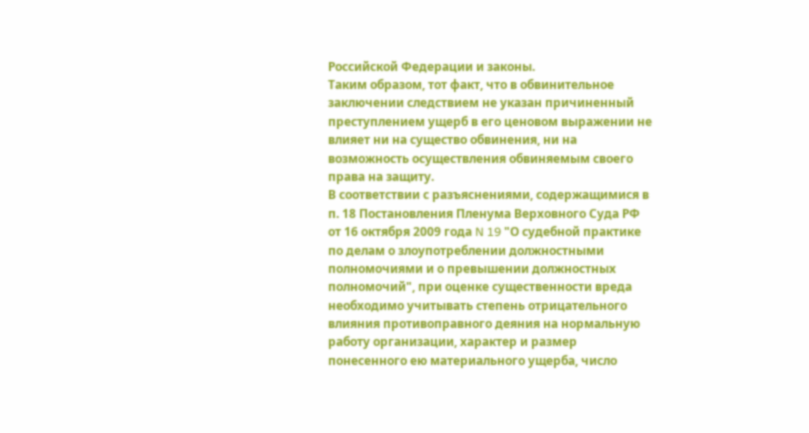Российской Федерации и законы.
Таким образом, тот факт, что в обвинительное заключении следствием не указан причиненный преступлением ущерб в его ценовом выражении не влияет ни на существо обвинения, ни на возможность осуществления обвиняемым своего права на защиту.
В соответствии с разъяснениями, содержащимися в п. 18 Постановления Пленума Верховного Суда РФ от 16 октября 2009 года N 19 "О судебной практике по делам о злоупотреблении должностными полномочиями и о превышении должностных полномочий", при оценке существенности вреда необходимо учитывать степень отрицательного влияния противоправного деяния на нормальную работу организации, характер и размер понесенного ею материального ущерба, число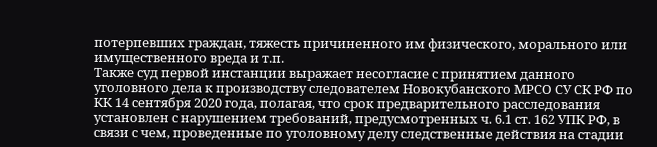потерпевших граждан, тяжесть причиненного им физического, морального или имущественного вреда и т.п.
Также суд первой инстанции выражает несогласие с принятием данного уголовного дела к производству следователем Новокубанского МРСО СУ СК РФ по КК 14 сентября 2020 года, полагая, что срок предварительного расследования установлен с нарушением требований, предусмотренных ч. 6.1 ст. 162 УПК РФ, в связи с чем, проведенные по уголовному делу следственные действия на стадии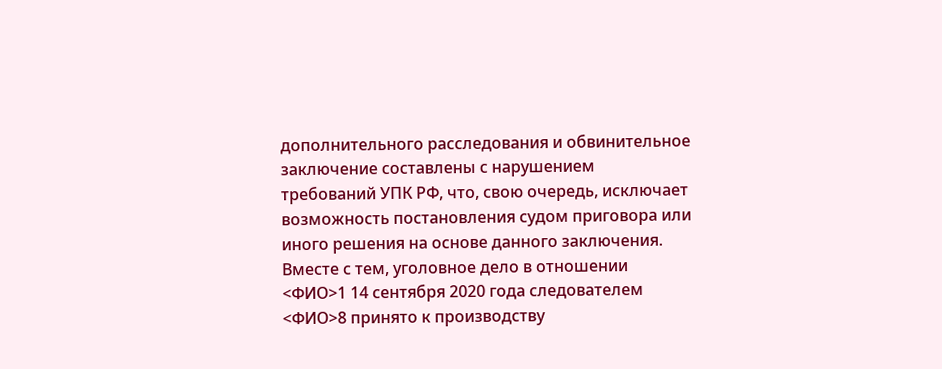дополнительного расследования и обвинительное заключение составлены с нарушением требований УПК РФ, что, свою очередь, исключает возможность постановления судом приговора или иного решения на основе данного заключения.
Вместе с тем, уголовное дело в отношении <ФИО>1 14 сентября 2020 года следователем <ФИО>8 принято к производству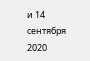и 14 сентября 2020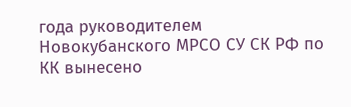года руководителем Новокубанского МРСО СУ СК РФ по КК вынесено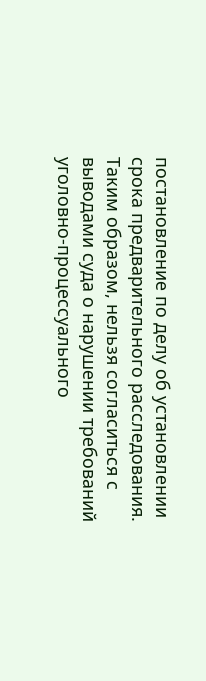постановление по делу об установлении срока предварительного расследования.
Таким образом, нельзя согласиться с выводами суда о нарушении требований уголовно-процессуального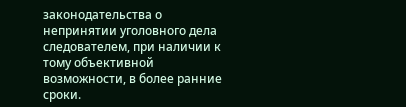законодательства о непринятии уголовного дела следователем, при наличии к тому объективной возможности, в более ранние сроки.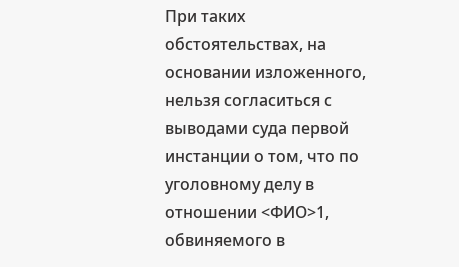При таких обстоятельствах, на основании изложенного, нельзя согласиться с выводами суда первой инстанции о том, что по уголовному делу в отношении <ФИО>1, обвиняемого в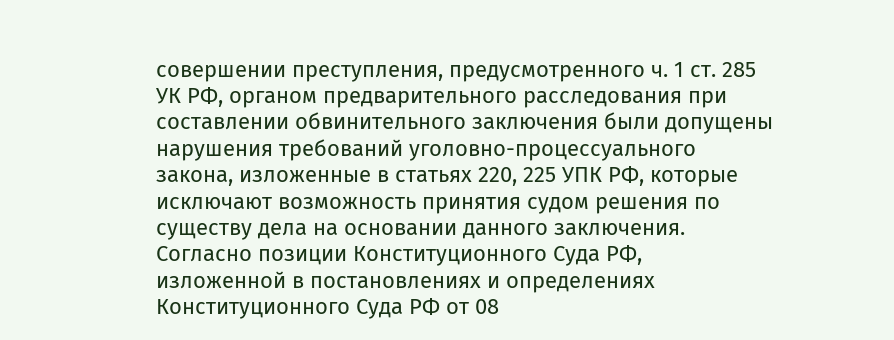совершении преступления, предусмотренного ч. 1 ст. 285 УК РФ, органом предварительного расследования при составлении обвинительного заключения были допущены нарушения требований уголовно-процессуального закона, изложенные в статьях 220, 225 УПК РФ, которые исключают возможность принятия судом решения по существу дела на основании данного заключения.
Согласно позиции Конституционного Суда РФ, изложенной в постановлениях и определениях Конституционного Суда РФ от 08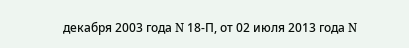декабря 2003 года N 18-П, от 02 июля 2013 года N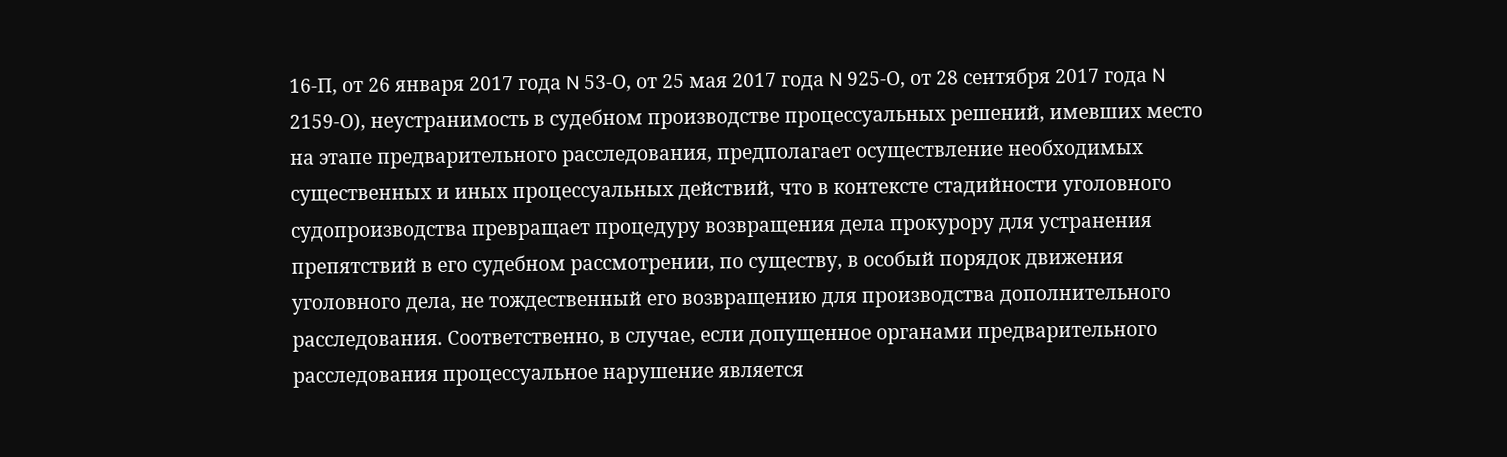16-П, от 26 января 2017 года N 53-О, от 25 мая 2017 года N 925-О, от 28 сентября 2017 года N 2159-О), неустранимость в судебном производстве процессуальных решений, имевших место на этапе предварительного расследования, предполагает осуществление необходимых существенных и иных процессуальных действий, что в контексте стадийности уголовного судопроизводства превращает процедуру возвращения дела прокурору для устранения препятствий в его судебном рассмотрении, по существу, в особый порядок движения уголовного дела, не тождественный его возвращению для производства дополнительного расследования. Соответственно, в случае, если допущенное органами предварительного расследования процессуальное нарушение является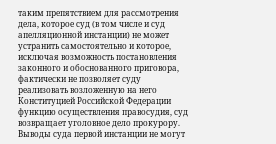таким препятствием для рассмотрения дела, которое суд (в том числе и суд апелляционной инстанции) не может устранить самостоятельно и которое, исключая возможность постановления законного и обоснованного приговора, фактически не позволяет суду реализовать возложенную на него Конституцией Российской Федерации функцию осуществления правосудия, суд возвращает уголовное дело прокурору.
Выводы суда первой инстанции не могут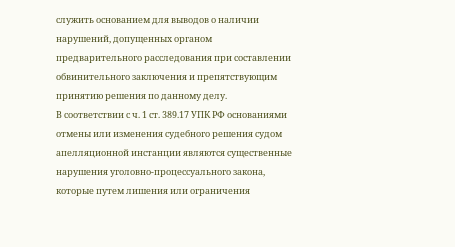служить основанием для выводов о наличии нарушений, допущенных органом предварительного расследования при составлении обвинительного заключения и препятствующим принятию решения по данному делу.
В соответствии с ч. 1 ст. 389.17 УПК РФ основаниями отмены или изменения судебного решения судом апелляционной инстанции являются существенные нарушения уголовно-процессуального закона, которые путем лишения или ограничения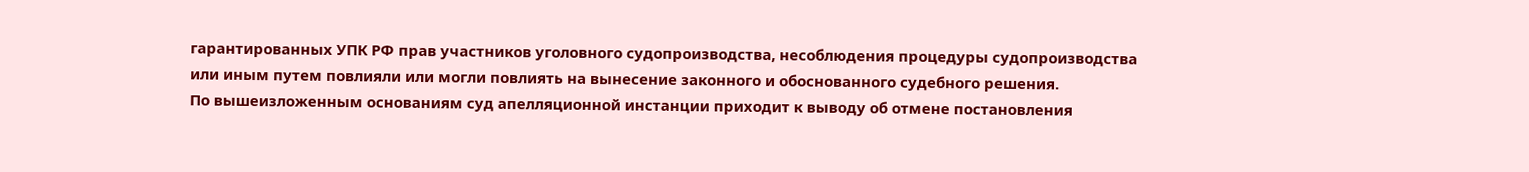гарантированных УПК РФ прав участников уголовного судопроизводства, несоблюдения процедуры судопроизводства или иным путем повлияли или могли повлиять на вынесение законного и обоснованного судебного решения.
По вышеизложенным основаниям суд апелляционной инстанции приходит к выводу об отмене постановления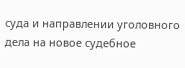суда и направлении уголовного дела на новое судебное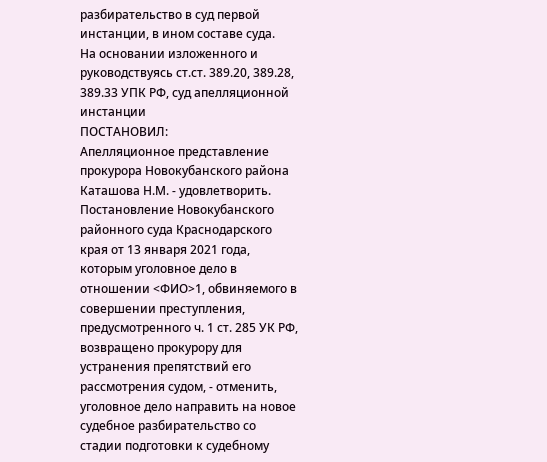разбирательство в суд первой инстанции, в ином составе суда.
На основании изложенного и руководствуясь ст.ст. 389.20, 389.28, 389.33 УПК РФ, суд апелляционной инстанции
ПОСТАНОВИЛ:
Апелляционное представление прокурора Новокубанского района Каташова Н.М. - удовлетворить.
Постановление Новокубанского районного суда Краснодарского края от 13 января 2021 года, которым уголовное дело в отношении <ФИО>1, обвиняемого в совершении преступления, предусмотренного ч. 1 ст. 285 УК РФ, возвращено прокурору для устранения препятствий его рассмотрения судом, - отменить, уголовное дело направить на новое судебное разбирательство со стадии подготовки к судебному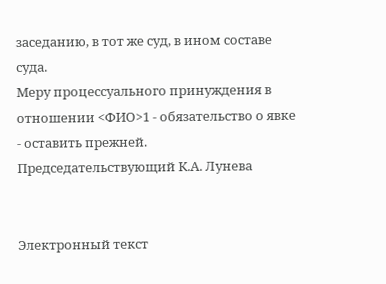заседанию, в тот же суд, в ином составе суда.
Меру процессуального принуждения в отношении <ФИО>1 - обязательство о явке - оставить прежней.
Председательствующий К.А. Лунева


Электронный текст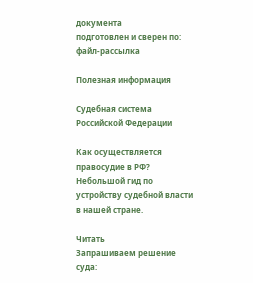документа
подготовлен и сверен по:
файл-рассылка

Полезная информация

Судебная система Российской Федерации

Как осуществляется правосудие в РФ? Небольшой гид по устройству судебной власти в нашей стране.

Читать
Запрашиваем решение суда: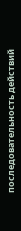последовательность действий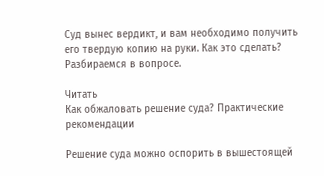Суд вынес вердикт, и вам необходимо получить его твердую копию на руки. Как это сделать? Разбираемся в вопросе.

Читать
Как обжаловать решение суда? Практические рекомендации

Решение суда можно оспорить в вышестоящей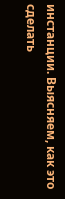инстанции. Выясняем, как это сделать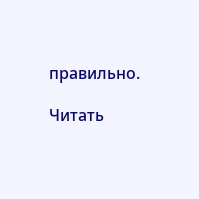правильно.

Читать